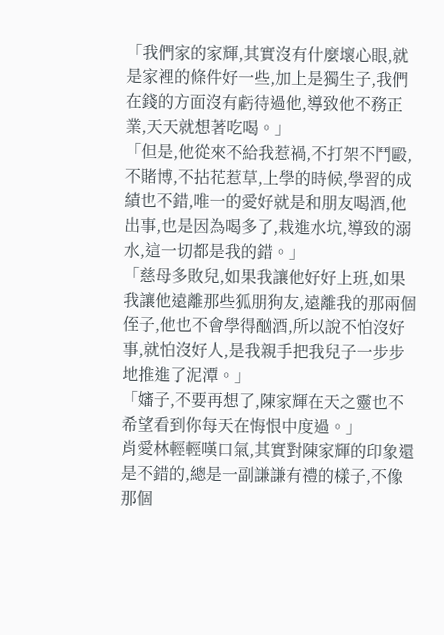「我們家的家輝,其實沒有什麼壞心眼,就是家裡的條件好一些,加上是獨生子,我們在錢的方面沒有虧待過他,導致他不務正業,天天就想著吃喝。」
「但是,他從來不給我惹禍,不打架不鬥毆,不賭博,不拈花惹草,上學的時候,學習的成績也不錯,唯一的愛好就是和朋友喝酒,他出事,也是因為喝多了,栽進水坑,導致的溺水,這一切都是我的錯。」
「慈母多敗兒,如果我讓他好好上班,如果我讓他遠離那些狐朋狗友,遠離我的那兩個侄子,他也不會學得酗酒,所以說不怕沒好事,就怕沒好人,是我親手把我兒子一步步地推進了泥潭。」
「嬸子,不要再想了,陳家輝在天之靈也不希望看到你每天在悔恨中度過。」
肖愛林輕輕嘆口氣,其實對陳家輝的印象還是不錯的,總是一副謙謙有禮的樣子,不像那個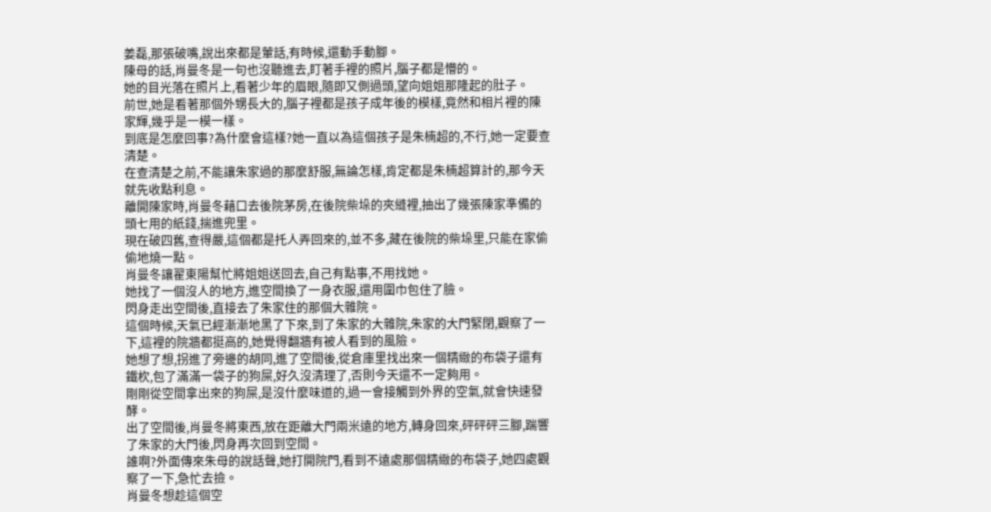姜磊,那張破嘴,說出來都是葷話,有時候,還動手動腳。
陳母的話,肖曼冬是一句也沒聽進去,盯著手裡的照片,腦子都是懵的。
她的目光落在照片上,看著少年的眉眼,隨即又側過頭,望向姐姐那隆起的肚子。
前世,她是看著那個外甥長大的,腦子裡都是孩子成年後的模樣,竟然和相片裡的陳家輝,幾乎是一模一樣。
到底是怎麼回事?為什麼會這樣?她一直以為這個孩子是朱楠超的,不行,她一定要查清楚。
在查清楚之前,不能讓朱家過的那麼舒服,無論怎樣,肯定都是朱楠超算計的,那今天就先收點利息。
離開陳家時,肖曼冬藉口去後院茅房,在後院柴垛的夾縫裡,抽出了幾張陳家準備的頭七用的紙錢,揣進兜里。
現在破四舊,查得嚴,這個都是托人弄回來的,並不多,藏在後院的柴垛里,只能在家偷偷地燒一點。
肖曼冬讓翟東陽幫忙將姐姐送回去,自己有點事,不用找她。
她找了一個沒人的地方,進空間換了一身衣服,還用圍巾包住了臉。
閃身走出空間後,直接去了朱家住的那個大雜院。
這個時候,天氣已經漸漸地黑了下來,到了朱家的大雜院,朱家的大門緊閉,觀察了一下,這裡的院牆都挺高的,她覺得翻牆有被人看到的風險。
她想了想,拐進了旁邊的胡同,進了空間後,從倉庫里找出來一個精緻的布袋子還有鐵杴,包了滿滿一袋子的狗屎,好久沒清理了,否則今天還不一定夠用。
剛剛從空間拿出來的狗屎,是沒什麼味道的,過一會接觸到外界的空氣,就會快速發酵。
出了空間後,肖曼冬將東西,放在距離大門兩米遠的地方,轉身回來,砰砰砰三腳,踹響了朱家的大門後,閃身再次回到空間。
誰啊?外面傳來朱母的說話聲,她打開院門,看到不遠處那個精緻的布袋子,她四處觀察了一下,急忙去撿。
肖曼冬想趁這個空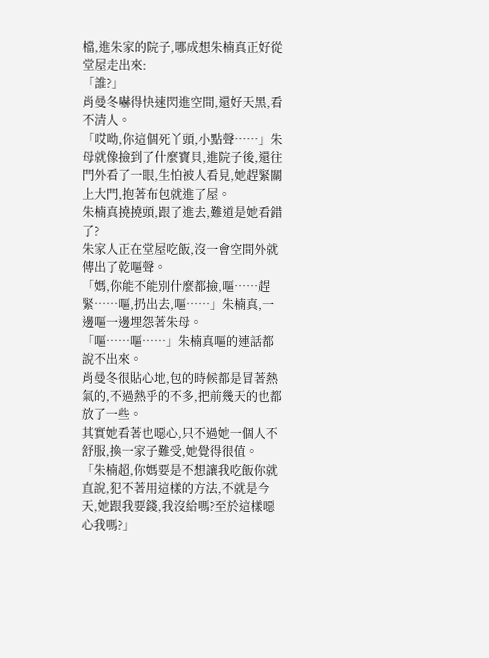檔,進朱家的院子,哪成想朱楠真正好從堂屋走出來:
「誰?」
肖曼冬嚇得快速閃進空間,還好天黑,看不清人。
「哎呦,你這個死丫頭,小點聲……」朱母就像撿到了什麼寶貝,進院子後,還往門外看了一眼,生怕被人看見,她趕緊關上大門,抱著布包就進了屋。
朱楠真撓撓頭,跟了進去,難道是她看錯了?
朱家人正在堂屋吃飯,沒一會空間外就傳出了乾嘔聲。
「媽,你能不能別什麼都撿,嘔……趕緊……嘔,扔出去,嘔……」朱楠真,一邊嘔一邊埋怨著朱母。
「嘔……嘔……」朱楠真嘔的連話都說不出來。
肖曼冬很貼心地,包的時候都是冒著熱氣的,不過熱乎的不多,把前幾天的也都放了一些。
其實她看著也噁心,只不過她一個人不舒服,換一家子難受,她覺得很值。
「朱楠超,你媽要是不想讓我吃飯你就直說,犯不著用這樣的方法,不就是今天,她跟我要錢,我沒給嗎?至於這樣噁心我嗎?」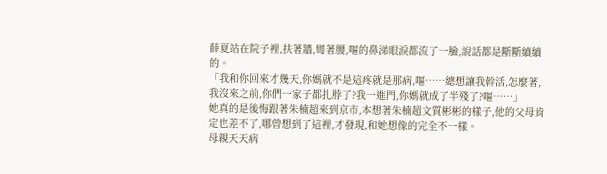薛夏站在院子裡,扶著牆,彎著腰,嘔的鼻涕眼淚都流了一臉,說話都是斷斷續續的。
「我和你回來才幾天,你媽就不是這疼就是那病,嘔……總想讓我幹活,怎麼著,我沒來之前,你們一家子都扎脖了?我一進門,你媽就成了半殘了?嘔……」
她真的是後悔跟著朱楠超來到京市,本想著朱楠超文質彬彬的樣子,他的父母肯定也差不了,哪曾想到了這裡,才發現,和她想像的完全不一樣。
母親天天病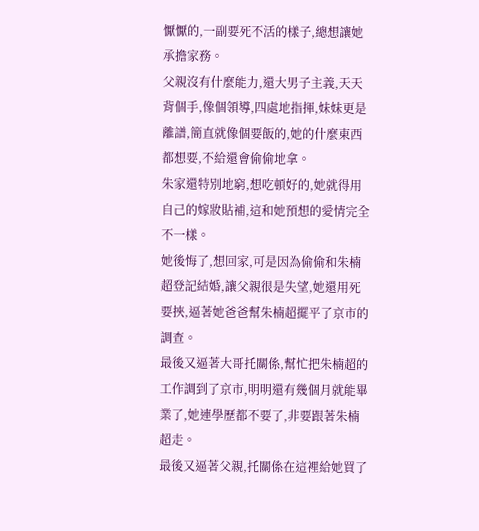懨懨的,一副要死不活的樣子,總想讓她承擔家務。
父親沒有什麼能力,還大男子主義,天天背個手,像個領導,四處地指揮,妹妹更是離譜,簡直就像個要飯的,她的什麼東西都想要,不給還會偷偷地拿。
朱家還特別地窮,想吃頓好的,她就得用自己的嫁妝貼補,這和她預想的愛情完全不一樣。
她後悔了,想回家,可是因為偷偷和朱楠超登記結婚,讓父親很是失望,她還用死要挾,逼著她爸爸幫朱楠超擺平了京市的調查。
最後又逼著大哥托關係,幫忙把朱楠超的工作調到了京市,明明還有幾個月就能畢業了,她連學歷都不要了,非要跟著朱楠超走。
最後又逼著父親,托關係在這裡給她買了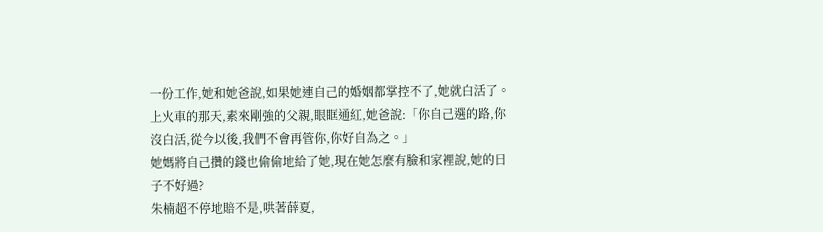一份工作,她和她爸說,如果她連自己的婚姻都掌控不了,她就白活了。
上火車的那天,素來剛強的父親,眼眶通紅,她爸說:「你自己選的路,你沒白活,從今以後,我們不會再管你,你好自為之。」
她媽將自己攢的錢也偷偷地給了她,現在她怎麼有臉和家裡說,她的日子不好過?
朱楠超不停地賠不是,哄著薛夏,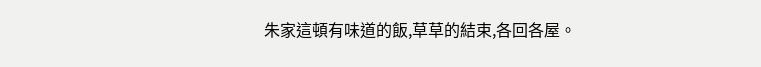朱家這頓有味道的飯,草草的結束,各回各屋。